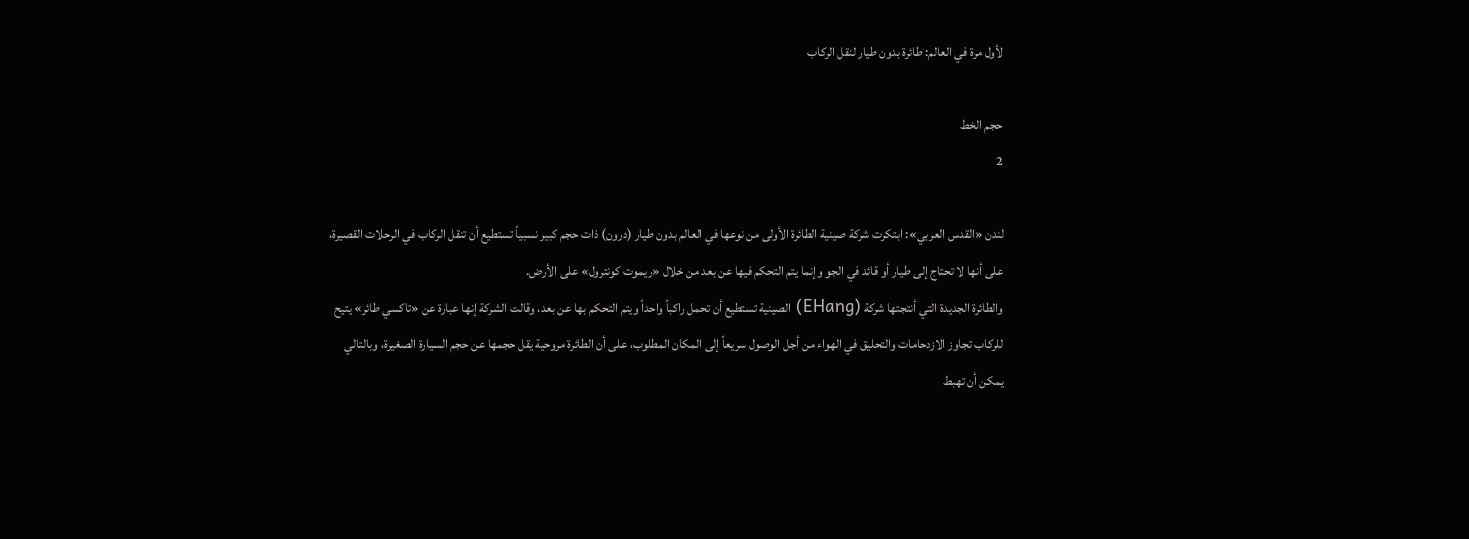لأول مرة في العالم: طائرة بدون طيار لنقل الركاب

حجم الخط
2

لندن «القدس العربي»: ابتكرت شركة صينية الطائرة الأولى من نوعها في العالم بدون طيار (درون) ذات حجم كبير نسبياً تستطيع أن تنقل الركاب في الرحلات القصيرة، على أنها لا تحتاج إلى طيار أو قائد في الجو وإنما يتم التحكم فيها عن بعد من خلال «ريموت كونترول» على الأرض.
والطائرة الجديدة التي أنتجتها شركة (EHang) الصينية تستطيع أن تحمل راكباً واحداً ويتم التحكم بها عن بعد، وقالت الشركة إنها عبارة عن «تاكسي طائر» يتيح للركاب تجاوز الازدحامات والتحليق في الهواء من أجل الوصول سريعاً إلى المكان المطلوب، على أن الطائرة مروحية يقل حجمها عن حجم السيارة الصغيرة، وبالتالي يمكن أن تهبط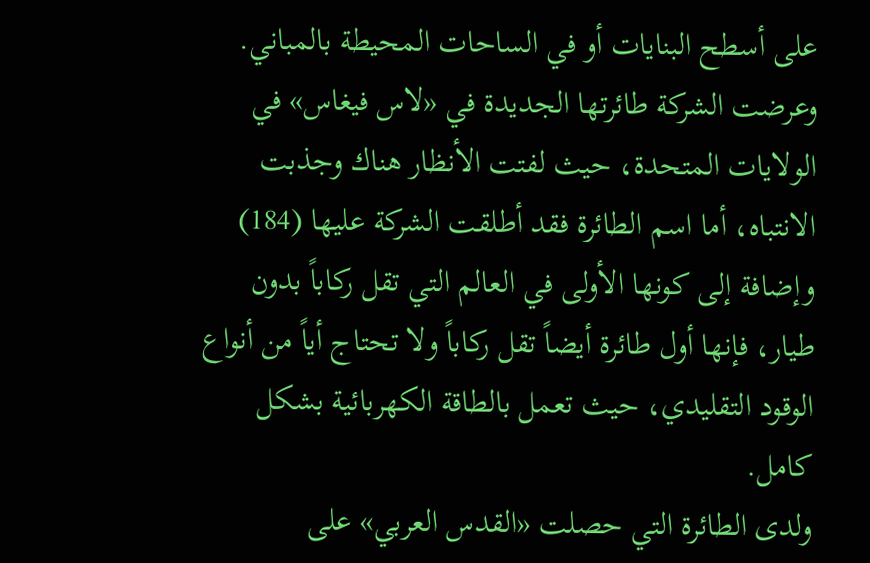على أسطح البنايات أو في الساحات المحيطة بالمباني.
وعرضت الشركة طائرتها الجديدة في «لاس فيغاس» في الولايات المتحدة، حيث لفتت الأنظار هناك وجذبت الانتباه، أما اسم الطائرة فقد أطلقت الشركة عليها (184) وإضافة إلى كونها الأولى في العالم التي تقل ركاباً بدون طيار، فإنها أول طائرة أيضاً تقل ركاباً ولا تحتاج أياً من أنواع الوقود التقليدي، حيث تعمل بالطاقة الكهربائية بشكل كامل.
ولدى الطائرة التي حصلت «القدس العربي» على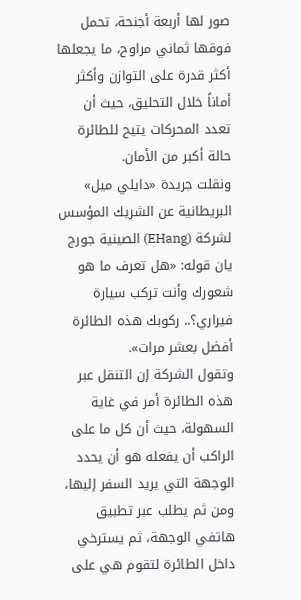صور لها أربعة أجنحة، تحمل فوقها ثماني مراوح، ما يجعلها أكثر قدرة على التوازن وأكثر أماناً خلال التحليق، حيث أن تعدد المحركات يتيح للطائرة حالة أكبر من الأمان.
ونقلت جريدة «دايلي ميل» البريطانية عن الشريك المؤسس لشركة (EHang) الصينية جورج يان قوله: «هل تعرف ما هو شعورك وأنت تركب سيارة فيراري؟.. ركوبك هذه الطائرة أفضل بعشر مرات».
وتقول الشركة إن التنقل عبر هذه الطائرة أمر في غاية السهولة، حيث أن كل ما على الراكب أن يفعله هو أن يحدد الوجهة التي يريد السفر إليها، ومن ثم يطلب عبر تطبيق هاتفي الوجهة، ثم يسترخي داخل الطائرة لتقوم هي على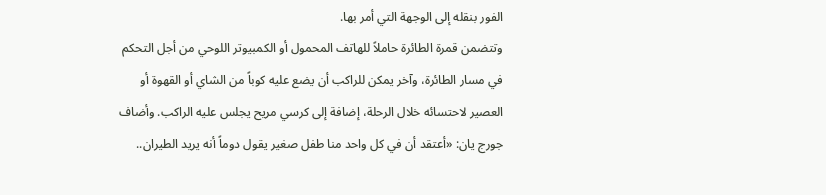الفور بنقله إلى الوجهة التي أمر بها.
وتتضمن قمرة الطائرة حاملاً للهاتف المحمول أو الكمبيوتر اللوحي من أجل التحكم في مسار الطائرة، وآخر يمكن للراكب أن يضع عليه كوباً من الشاي أو القهوة أو العصير لاحتسائه خلال الرحلة، إضافة إلى كرسي مريح يجلس عليه الراكب. وأضاف جورج يان: «أعتقد أن في كل واحد منا طفل صغير يقول دوماً أنه يريد الطيران..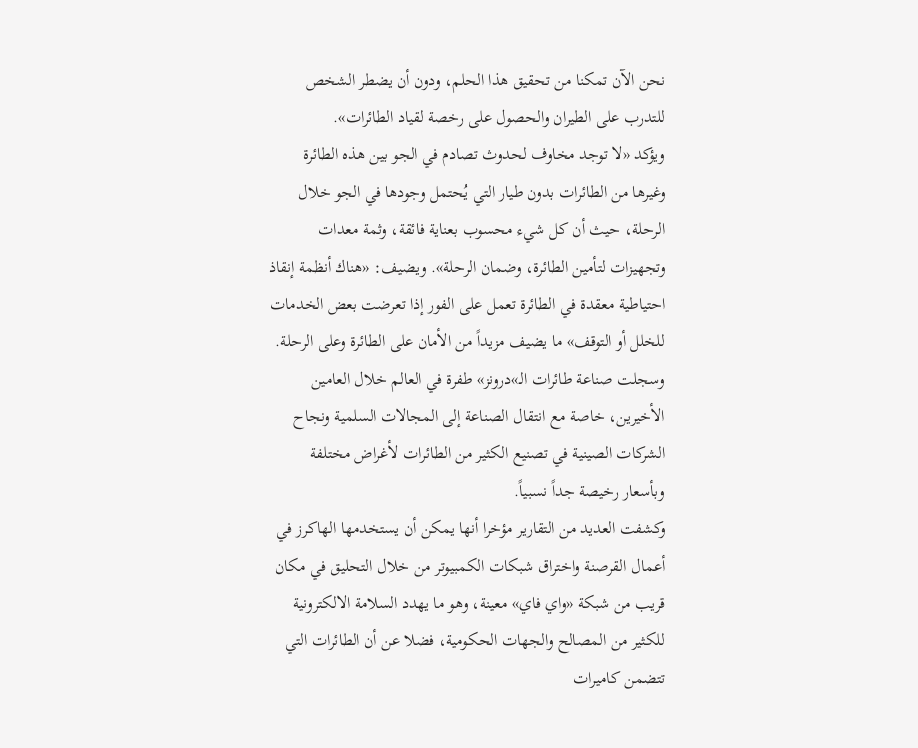نحن الآن تمكنا من تحقيق هذا الحلم، ودون أن يضطر الشخص للتدرب على الطيران والحصول على رخصة لقياد الطائرات».
ويؤكد «لا توجد مخاوف لحدوث تصادم في الجو بين هذه الطائرة وغيرها من الطائرات بدون طيار التي يُحتمل وجودها في الجو خلال الرحلة، حيث أن كل شيء محسوب بعناية فائقة، وثمة معدات وتجهيزات لتأمين الطائرة، وضمان الرحلة». ويضيف: «هناك أنظمة إنقاذ احتياطية معقدة في الطائرة تعمل على الفور إذا تعرضت بعض الخدمات للخلل أو التوقف» ما يضيف مزيداً من الأمان على الطائرة وعلى الرحلة.
وسجلت صناعة طائرات الـ»درونز» طفرة في العالم خلال العامين الأخيرين، خاصة مع انتقال الصناعة إلى المجالات السلمية ونجاح الشركات الصينية في تصنيع الكثير من الطائرات لأغراض مختلفة وبأسعار رخيصة جداً نسبياً.
وكشفت العديد من التقارير مؤخرا أنها يمكن أن يستخدمها الهاكرز في أعمال القرصنة واختراق شبكات الكمبيوتر من خلال التحليق في مكان قريب من شبكة «واي فاي» معينة، وهو ما يهدد السلامة الالكترونية للكثير من المصالح والجهات الحكومية، فضلا عن أن الطائرات التي تتضمن كاميرات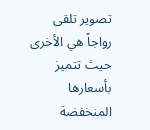تصوير تلقى رواجاً هي الأخرى حيث تتميز بأسعارها المنخفضة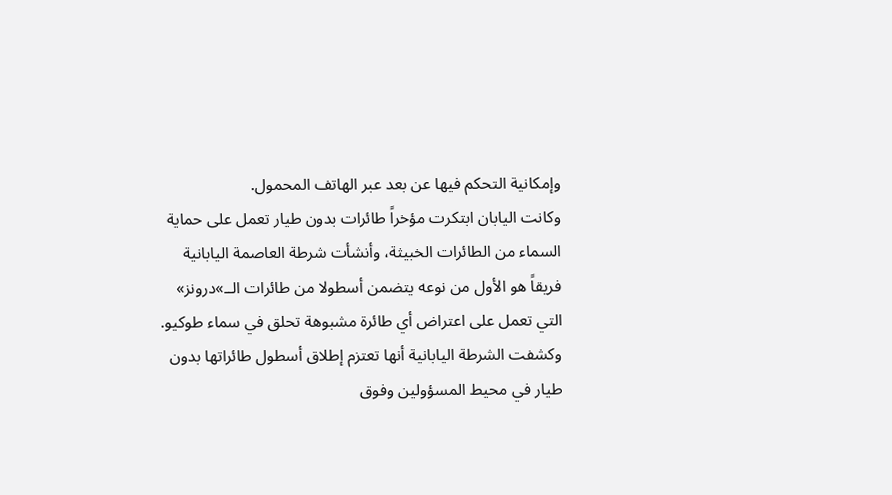وإمكانية التحكم فيها عن بعد عبر الهاتف المحمول.
وكانت اليابان ابتكرت مؤخراً طائرات بدون طيار تعمل على حماية السماء من الطائرات الخبيثة، وأنشأت شرطة العاصمة اليابانية فريقاً هو الأول من نوعه يتضمن أسطولا من طائرات الــ»درونز» التي تعمل على اعتراض أي طائرة مشبوهة تحلق في سماء طوكيو.
وكشفت الشرطة اليابانية أنها تعتزم إطلاق أسطول طائراتها بدون طيار في محيط المسؤولين وفوق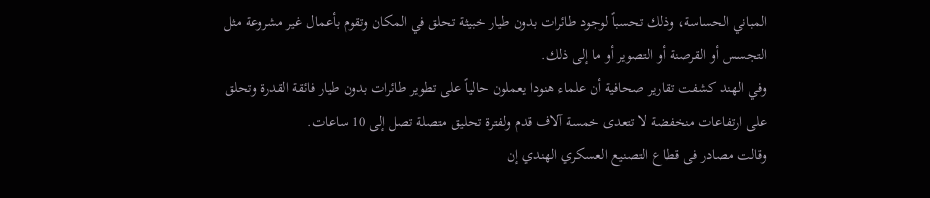المباني الحساسة، وذلك تحسباً لوجود طائرات بدون طيار خبيثة تحلق في المكان وتقوم بأعمال غير مشروعة مثل التجسس أو القرصنة أو التصوير أو ما إلى ذلك.
وفي الهند كشفت تقارير صحافية أن علماء هنودا يعملون حالياً على تطوير طائرات بدون طيار فائقة القدرة وتحلق على ارتفاعات منخفضة لا تتعدى خمسة آلاف قدم ولفترة تحليق متصلة تصل إلى 10 ساعات.
وقالت مصادر فى قطاع التصنيع العسكري الهندي إن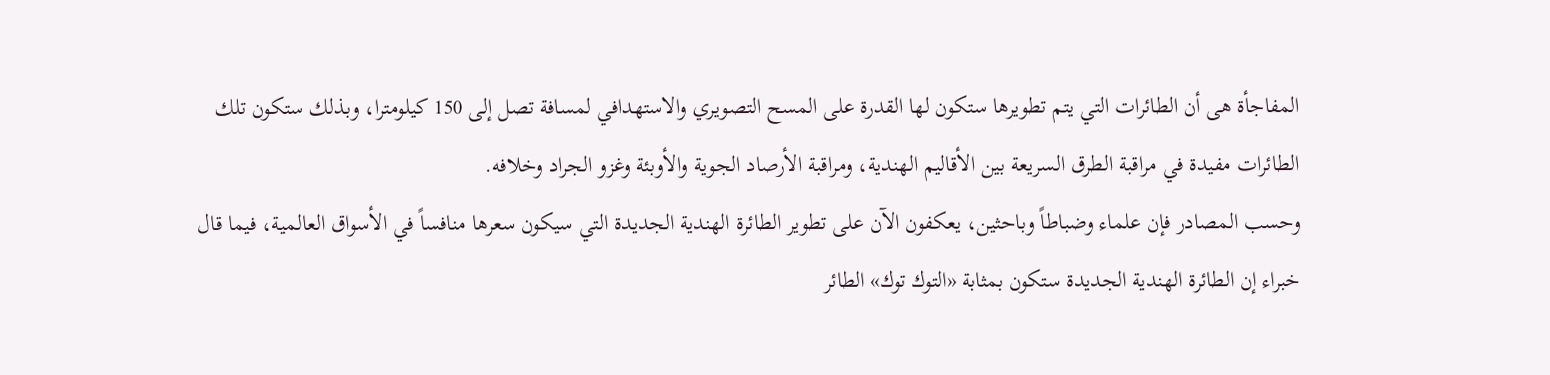المفاجأة هى أن الطائرات التي يتم تطويرها ستكون لها القدرة على المسح التصويري والاستهدافي لمسافة تصل إلى 150 كيلومترا، وبذلك ستكون تلك الطائرات مفيدة في مراقبة الطرق السريعة بين الأقاليم الهندية، ومراقبة الأرصاد الجوية والأوبئة وغزو الجراد وخلافه.
وحسب المصادر فإن علماء وضباطاً وباحثين، يعكفون الآن على تطوير الطائرة الهندية الجديدة التي سيكون سعرها منافساً في الأسواق العالمية، فيما قال خبراء إن الطائرة الهندية الجديدة ستكون بمثابة «التوك توك» الطائر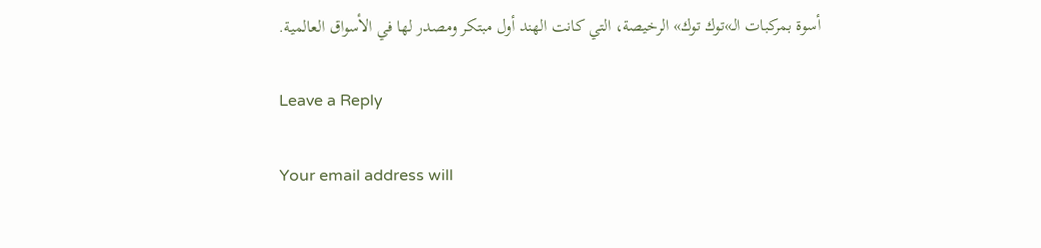أسوة بمركبات الـ»توك توك» الرخيصة، التي كانت الهند أول مبتكر ومصدر لها في الأسواق العالمية.

Leave a Reply

Your email address will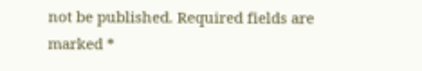not be published. Required fields are marked *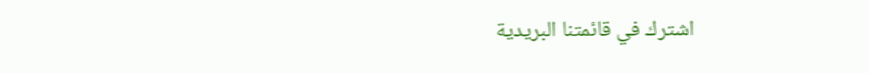اشترك في قائمتنا البريدية